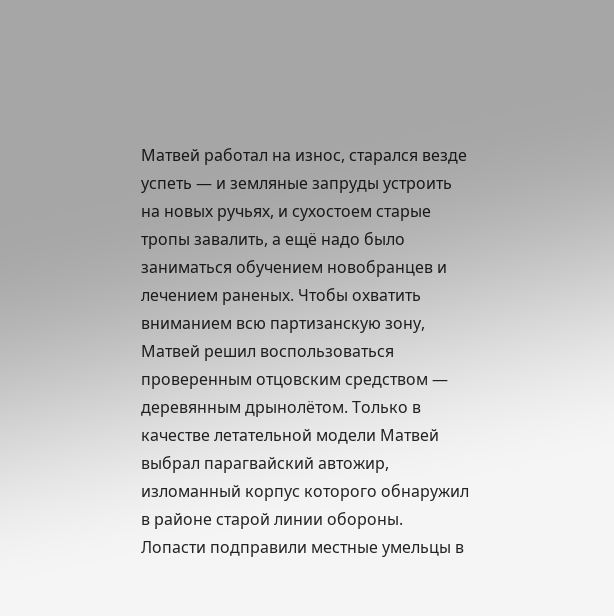Матвей работал на износ, старался везде успеть — и земляные запруды устроить на новых ручьях, и сухостоем старые тропы завалить, а ещё надо было заниматься обучением новобранцев и лечением раненых. Чтобы охватить вниманием всю партизанскую зону, Матвей решил воспользоваться проверенным отцовским средством — деревянным дрынолётом. Только в качестве летательной модели Матвей выбрал парагвайский автожир, изломанный корпус которого обнаружил в районе старой линии обороны. Лопасти подправили местные умельцы в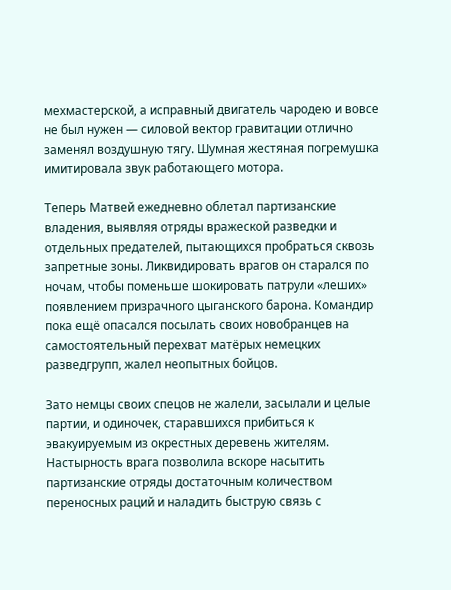мехмастерской, а исправный двигатель чародею и вовсе не был нужен — силовой вектор гравитации отлично заменял воздушную тягу. Шумная жестяная погремушка имитировала звук работающего мотора.

Теперь Матвей ежедневно облетал партизанские владения, выявляя отряды вражеской разведки и отдельных предателей, пытающихся пробраться сквозь запретные зоны. Ликвидировать врагов он старался по ночам, чтобы поменьше шокировать патрули «леших» появлением призрачного цыганского барона. Командир пока ещё опасался посылать своих новобранцев на самостоятельный перехват матёрых немецких разведгрупп, жалел неопытных бойцов.

Зато немцы своих спецов не жалели, засылали и целые партии, и одиночек, старавшихся прибиться к эвакуируемым из окрестных деревень жителям. Настырность врага позволила вскоре насытить партизанские отряды достаточным количеством переносных раций и наладить быструю связь с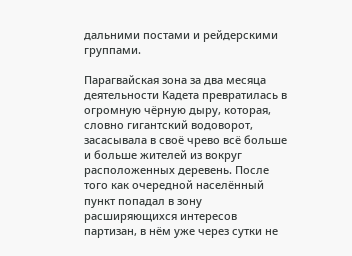дальними постами и рейдерскими группами.

Парагвайская зона за два месяца деятельности Кадета превратилась в огромную чёрную дыру, которая, словно гигантский водоворот, засасывала в своё чрево всё больше и больше жителей из вокруг расположенных деревень. После того как очередной населённый пункт попадал в зону расширяющихся интересов партизан, в нём уже через сутки не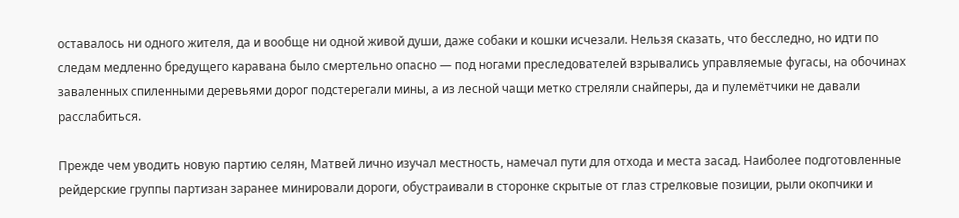оставалось ни одного жителя, да и вообще ни одной живой души, даже собаки и кошки исчезали. Нельзя сказать, что бесследно, но идти по следам медленно бредущего каравана было смертельно опасно — под ногами преследователей взрывались управляемые фугасы, на обочинах заваленных спиленными деревьями дорог подстерегали мины, а из лесной чащи метко стреляли снайперы, да и пулемётчики не давали расслабиться.

Прежде чем уводить новую партию селян, Матвей лично изучал местность, намечал пути для отхода и места засад. Наиболее подготовленные рейдерские группы партизан заранее минировали дороги, обустраивали в сторонке скрытые от глаз стрелковые позиции, рыли окопчики и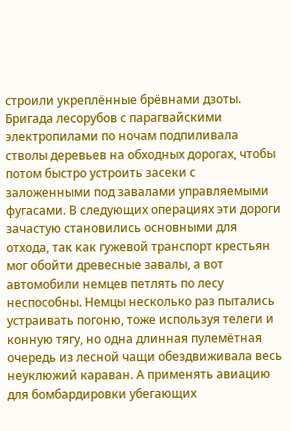строили укреплённые брёвнами дзоты. Бригада лесорубов с парагвайскими электропилами по ночам подпиливала стволы деревьев на обходных дорогах, чтобы потом быстро устроить засеки с заложенными под завалами управляемыми фугасами. В следующих операциях эти дороги зачастую становились основными для отхода, так как гужевой транспорт крестьян мог обойти древесные завалы, а вот автомобили немцев петлять по лесу неспособны. Немцы несколько раз пытались устраивать погоню, тоже используя телеги и конную тягу, но одна длинная пулемётная очередь из лесной чащи обездвиживала весь неуклюжий караван. А применять авиацию для бомбардировки убегающих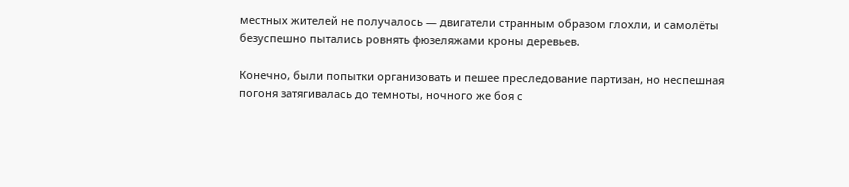местных жителей не получалось — двигатели странным образом глохли, и самолёты безуспешно пытались ровнять фюзеляжами кроны деревьев.

Конечно, были попытки организовать и пешее преследование партизан, но неспешная погоня затягивалась до темноты, ночного же боя с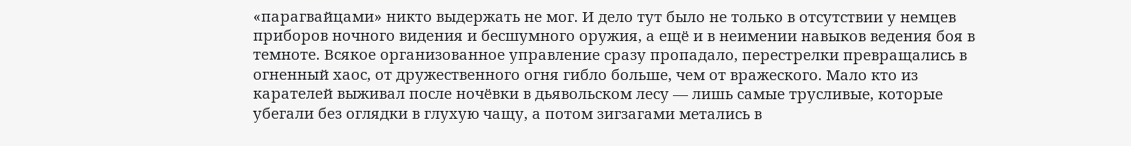«парагвайцами» никто выдержать не мог. И дело тут было не только в отсутствии у немцев приборов ночного видения и бесшумного оружия, а ещё и в неимении навыков ведения боя в темноте. Всякое организованное управление сразу пропадало, перестрелки превращались в огненный хаос, от дружественного огня гибло больше, чем от вражеского. Мало кто из карателей выживал после ночёвки в дьявольском лесу — лишь самые трусливые, которые убегали без оглядки в глухую чащу, а потом зигзагами метались в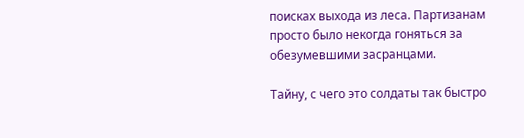поисках выхода из леса. Партизанам просто было некогда гоняться за обезумевшими засранцами.

Тайну, с чего это солдаты так быстро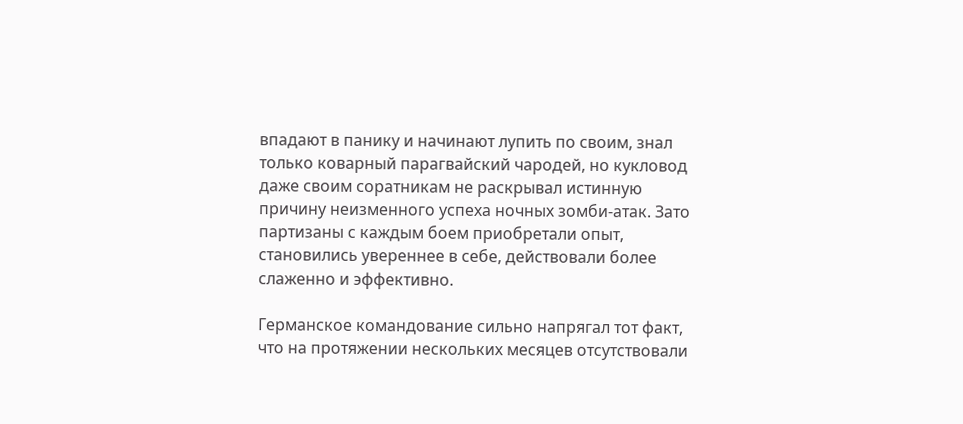впадают в панику и начинают лупить по своим, знал только коварный парагвайский чародей, но кукловод даже своим соратникам не раскрывал истинную причину неизменного успеха ночных зомби-атак. Зато партизаны с каждым боем приобретали опыт, становились увереннее в себе, действовали более слаженно и эффективно.

Германское командование сильно напрягал тот факт, что на протяжении нескольких месяцев отсутствовали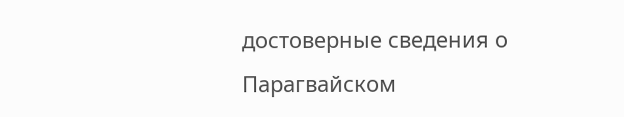достоверные сведения о Парагвайском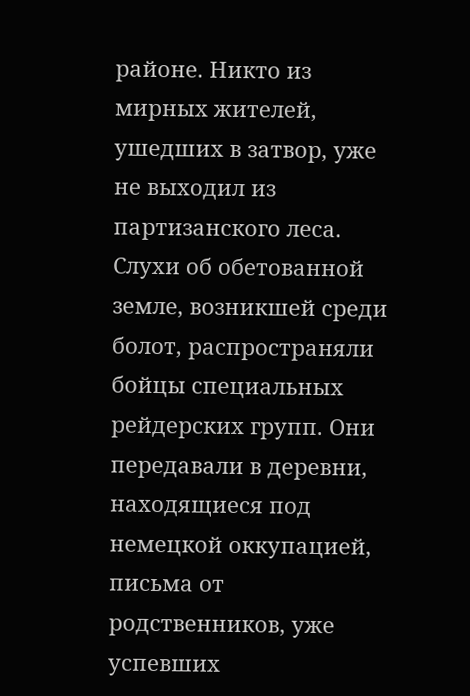районе. Никто из мирных жителей, ушедших в затвор, уже не выходил из партизанского леса. Слухи об обетованной земле, возникшей среди болот, распространяли бойцы специальных рейдерских групп. Они передавали в деревни, находящиеся под немецкой оккупацией, письма от родственников, уже успевших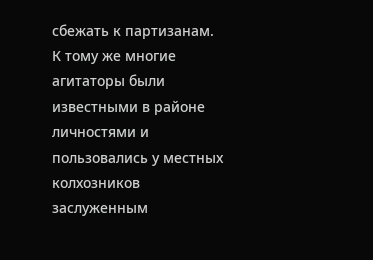сбежать к партизанам. К тому же многие агитаторы были известными в районе личностями и пользовались у местных колхозников заслуженным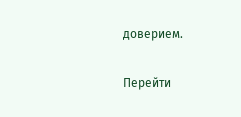доверием.

Перейти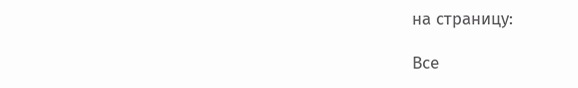на страницу:

Все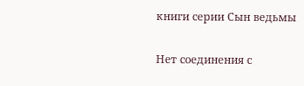книги серии Сын ведьмы

Нет соединения с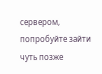сервером, попробуйте зайти чуть позже